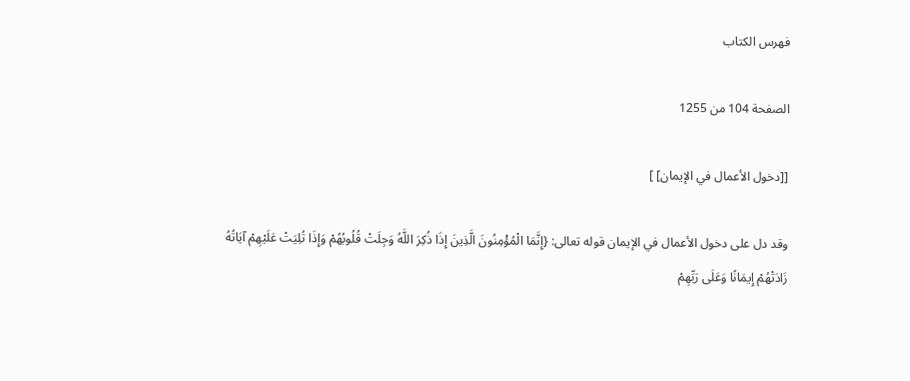فهرس الكتاب

الصفحة 104 من 1255

[[دخول الأعمال في الإيمان] ]

وقد دل على دخول الأعمال في الإيمان قوله تعالى: {إِنَّمَا الْمُؤْمِنُونَ الَّذِينَ إِذَا ذُكِرَ اللَّهُ وَجِلَتْ قُلُوبُهُمْ وَإِذَا تُلِيَتْ عَلَيْهِمْ آيَاتُهُ زَادَتْهُمْ إِيمَانًا وَعَلَى رَبِّهِمْ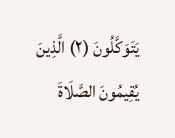يَتَوَكَّلُونَ (٢) الَّذِينَ يُقِيمُونَ الصَّلَاةَ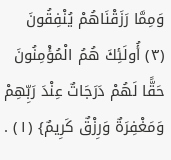وَمِمَّا رَزَقْنَاهُمْ يُنْفِقُونَ (٣) أُولَئِكَ هُمُ الْمُؤْمِنُونَ حَقًّا لَهُمْ دَرَجَاتٌ عِنْدَ رَبِّهِمْ وَمَغْفِرَةٌ وَرِزْقٌ كَرِيمٌ} (١) .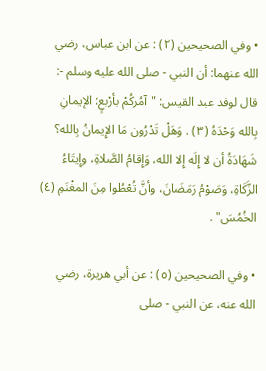• وفي الصحيحين (٢) : عن ابن عباس، رضي الله عنهما: أن النبي - صلى الله عليه وسلم -: قال لوفد عبد القيس: "آمُركُمْ بأرْبعٍ: الإيمانِ بِالله وَحْدَهُ (٣) . وَهَلْ تَدْرُون مَا الإِيمانُ بِالله؟ شَهَادَةُ أن لا إِلَه إِلا الله، وَإِقامُ الصَّلاةِ، وإِيتَاءُ الزَّكَاةِ، وَصَوْمُ رَمَضَانَ، وأنَّ تُعْطُوا مِنَ المغْنَمِ (٤) الخُمُسَ" .

• وفي الصحيحين (٥) : عن أبي هريرة، رضي الله عنه، عن النبي - صلى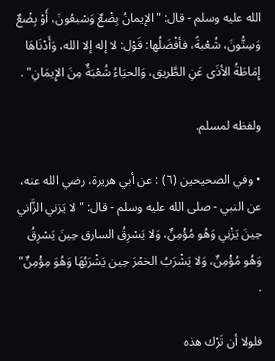الله عليه وسلم - قال: "الإيمانُ بِضْعٌ وَسْبعُونَ، أَوْ بِضْعٌ وَسِتُّونَ، شُعْبةً، فأفْضَلُها: قَوْل: لا إله إلا الله، وَأَدْنَاهَا إِمَاطَةُ الأذَى عَنِ الطَّريق، وَالحيَاءُ شُعْبَةٌ مِنَ الإِيمَانِ" .

ولفظه لمسلم.

• وفي الصحيحين (٦) : عن أبي هريرة، رضي الله عنه، عن النبي - صلى الله عليه وسلم - قال: "لا يَزني الزَّاني حِينَ يَزْنِي وَهُو مُؤْمِنٌ، وَلا يَسْرِقُ السارق حِينَ يَسْرِقُ وَهُو مُؤْمِنٌ، وَلا يَشْرَبُ الخمْرَ حِين يَشْرَبُهَا وَهُوَ مِؤْمِنٌ" .

فلولا أن تَرْك هذه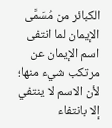الكبائر من مُسَمَّى الإيمان لما انتفى اسم الإيمان عن مرتكب شيء منها؛ لأن الاسم لا ينتفي إلا بانتفاء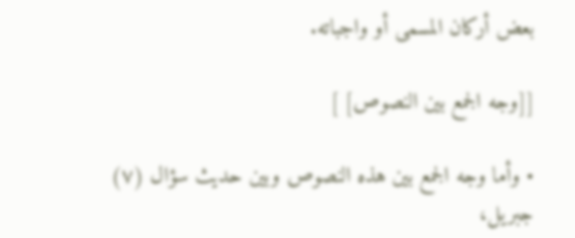بعض أركان المسمى أو واجباته.

[[وجه الجمع بين النصوص] ]

• وأما وجه الجمع بين هذه النصوص وبين حديث سؤال (٧) جبريل،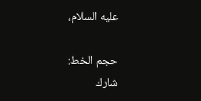عليه السلام،

حجم الخط:
شارك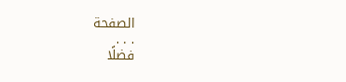الصفحة
. . .
فضلًا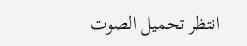انتظر تحميل الصوت